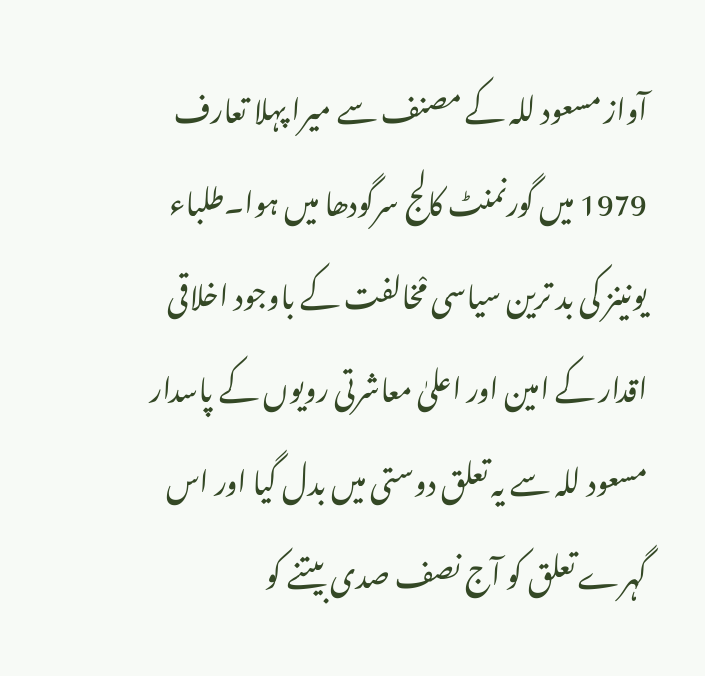آواز مسعود للہ کے مصنف سے میرا پہلا تعارف 1979 میں گورنمنٹ کالج سرگودھا میں ہوا۔طلباء یونینز کی بد ترین سیاسی مْخالفت کے باوجود اخلاقی اقدار کے امین اور اعلیٰ معاشرتی رویوں کے پاسدار مسعود للہ سے یہ تعلق دوستی میں بدل گیا اور اس گہرے تعلق کو آج نصف صدی بیتنے کو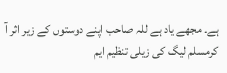ہے۔ مجھے یاد ہے للہ صاحب اپنے دوستوں کے زیر اثر آ کرمسلم لیگ کی زیلی تنظیم ایم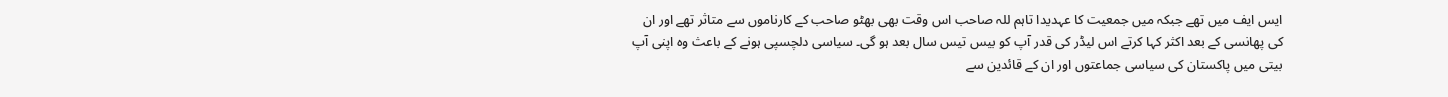ایس ایف میں تھے جبکہ میں جمعیت کا عہدیدا تاہم للہ صاحب اس وقت بھی بھٹو صاحب کے کارناموں سے متاثر تھے اور ان کی پھانسی کے بعد اکثر کہا کرتے اس لیڈر کی قدر آپ کو بیس تیس سال بعد ہو گی۔ سیاسی دلچسپی ہونے کے باعث وہ اپنی آپ بیتی میں پاکستان کی سیاسی جماعتوں اور ان کے قائدین سے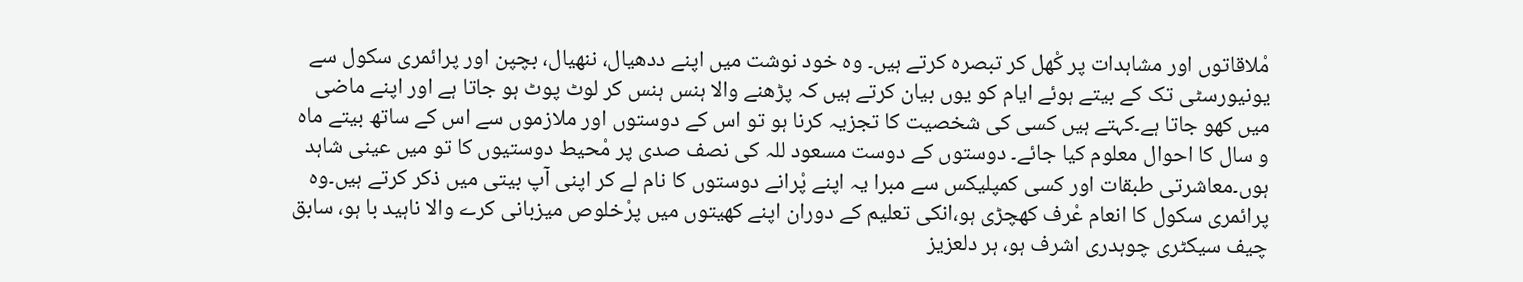مْلاقاتوں اور مشاہدات پر کْھل کر تبصرہ کرتے ہیں۔ وہ خود نوشت میں اپنے ددھیال، ننھیال، بچپن اور پرائمری سکول سے یونیورسٹی تک کے بیتے ہوئے ایام کو یوں بیان کرتے ہیں کہ پڑھنے والا ہنس ہنس کر لوٹ پوٹ ہو جاتا ہے اور اپنے ماضی میں کھو جاتا ہے۔کہتے ہیں کسی کی شخصیت کا تجزیہ کرنا ہو تو اس کے دوستوں اور ملازموں سے اس کے ساتھ بیتے ماہ و سال کا احوال معلوم کیا جائے۔ دوستوں کے دوست مسعود للہ کی نصف صدی پر مْحیط دوستیوں کا تو میں عینی شاہد ہوں۔معاشرتی طبقات اور کسی کمپلیکس سے مبرا یہ اپنے پْرانے دوستوں کا نام لے کر اپنی آپ بیتی میں ذکر کرتے ہیں۔وہ پرائمری سکول کا انعام عْرف کھچڑی ہو،انکی تعلیم کے دوران اپنے کھیتوں میں پرْخلوص میزبانی کرے والا ناہید با ہو، سابق چیف سیکٹری چوہدری اشرف ہو، ہر دلعزیز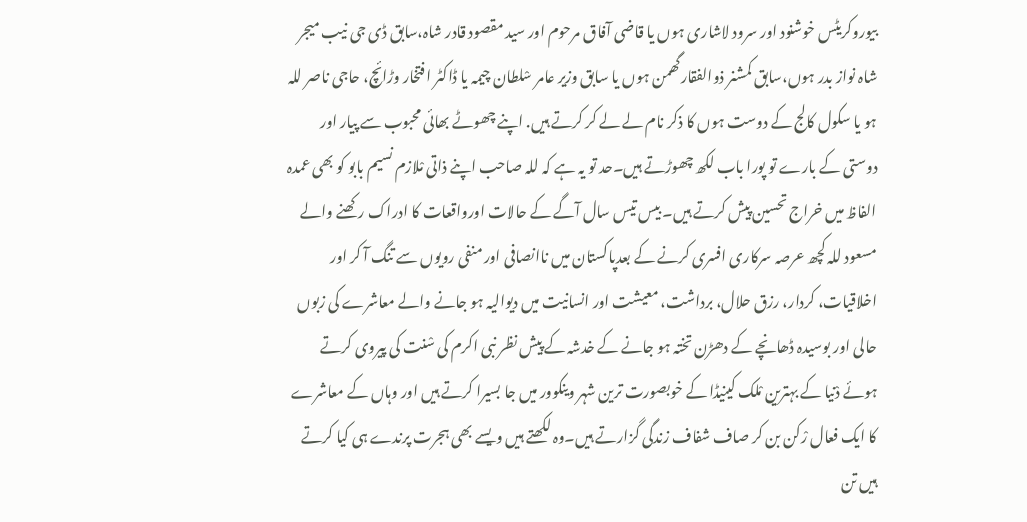بیوروکریٹس خوشنود اور سرود لاشاری ہوں یا قاضی آفاق مرحوم اور سید مقصود قادر شاہ،سابق ڈی جی نیب میجر شاہ نواز بدر ہوں،سابق کمشنر ذوالفقارگھمن ہوں یا سابق وزیر عامر سْلطان چیمہ یا ڈاکٹر افتخار وڑائچ، حاجی ناصر للہ ہو یا سکول کالج کے دوست ہوں کا ذکر نام لے لے کر کرتے ہیں. اپنے چھوٹے بھائی محبوب سے پیار اور دوستی کے بارے تو پورا باب لکھ چھوڑتے ہیں۔حد تو یہ ہے کہ للہ صاحب اپنے ذاتی مْلازم نسیم بابو کو بھی عمدہ الفاظ میں خراج تحسین پیش کرتے ہیں۔ بیس تیس سال آگے کے حالات اورواقعات کا ادراک رکھنے والے مسعود للہ کچھ عرصہ سرکاری افسری کرنے کے بعدپاکستان میں ناانصافی اور منفی رویوں سے تنگ آ کر اور اخلاقیات، کردار، رزق حلال، برداشت، معیشت اور انسانیت میں دیوالیہ ہو جانے والے معاشرے کی زبوں حالی اور بوسیدہ ڈھانچے کے دھڑن تختہ ہو جانے کے خدشہ کے پیش نظر نبی اکرم کی سْنت کی پیروی کرتے ہوئے دْنیا کے بہترین مْلک کینیڈا کے خوبصورت ترین شہر وینکوور میں جا بسیرا کرتے ہیں اور وہاں کے معاشرے کا ایک فعال رْکن بن کر صاف شفاف زندگی گزارتے ہیں۔وہ لکھتے ہیں ویسے بھی ہجرت پرندے ہی کیا کرتے ہیں تن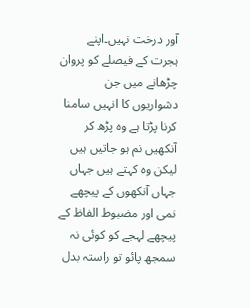آور درخت نہیں۔اپنے ہجرت کے فیصلے کو پروان چڑھانے میں جن دشواریوں کا انہیں سامنا کرنا پڑتا ہے وہ پڑھ کر آنکھیں نم ہو جاتیں ہیں لیکن وہ کہتے ہیں جہاں جہاں آنکھوں کے پیچھے نمی اور مضبوط الفاظ کے پیچھے لہجے کو کوئی نہ سمجھ پائو تو راستہ بدل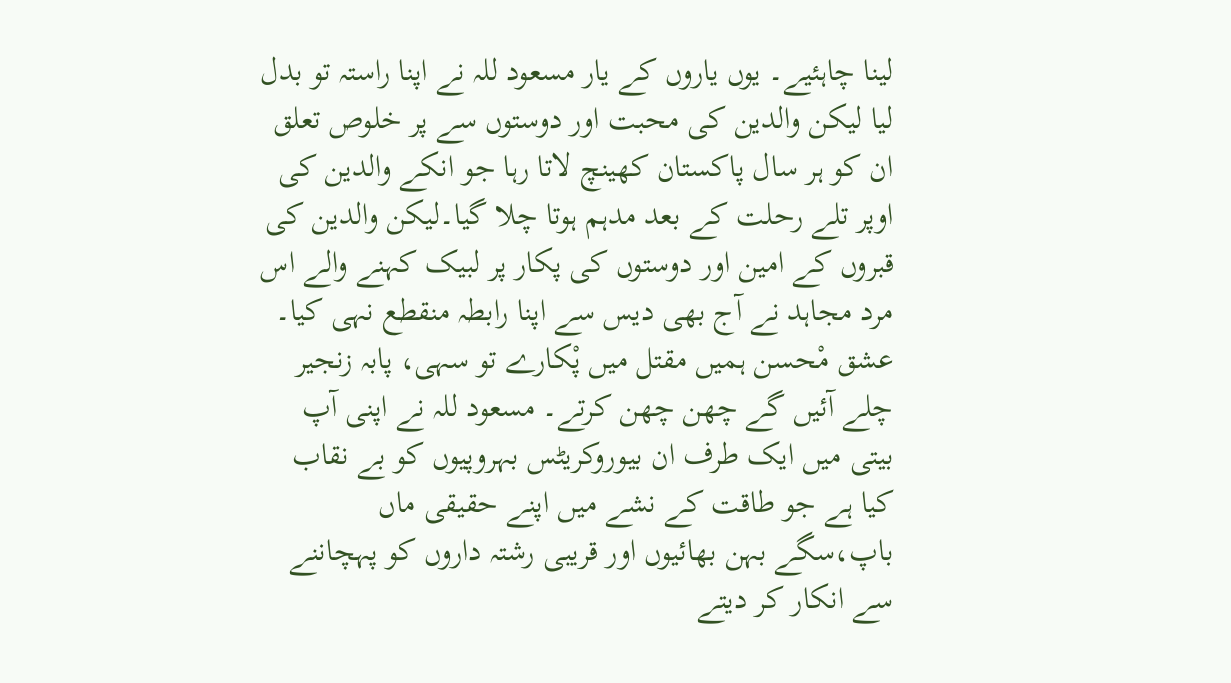لینا چاہئیے۔ یوں یاروں کے یار مسعود للہ نے اپنا راستہ تو بدل لیا لیکن والدین کی محبت اور دوستوں سے پر خلوص تعلق ان کو ہر سال پاکستان کھینچ لاتا رہا جو انکے والدین کی اوپر تلے رحلت کے بعد مدہم ہوتا چلا گیا۔لیکن والدین کی قبروں کے امین اور دوستوں کی پکار پر لبیک کہنے والے اس مرد مجاہد نے آج بھی دیس سے اپنا رابطہ منقطع نہی کیا۔ عشق مْحسن ہمیں مقتل میں پْکارے تو سہی، پابہ زنجیر چلے آئیں گے چھن چھن کرتے۔ مسعود للہ نے اپنی آپ بیتی میں ایک طرف ان بیوروکریٹس بہروپیوں کو بے نقاب کیا ہے جو طاقت کے نشے میں اپنے حقیقی ماں باپ،سگے بہن بھائیوں اور قریبی رشتہ داروں کو پہچاننے سے انکار کر دیتے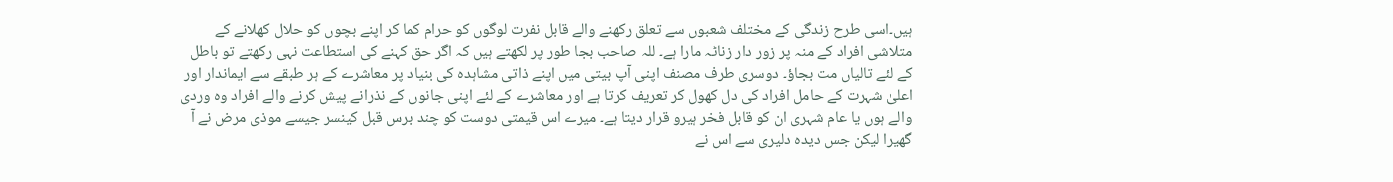ہیں۔اسی طرح زندگی کے مختلف شعبوں سے تعلق رکھنے والے قابل نفرت لوگوں کو حرام کما کر اپنے بچوں کو حلال کھلانے کے متلاشی افراد کے منہ پر زور دار زناٹہ مارا ہے۔ للہ صاحب بجا طور پر لکھتے ہیں کہ اگر حق کہنے کی استطاعت نہی رکھتے تو باطل کے لئے تالیاں مت بجاؤ۔ دوسری طرف مصنف اپنی آپ بیتی میں اپنے ذاتی مشاہدہ کی بنیاد پر معاشرے کے ہر طبقے سے ایماندار اور اعلیٰ شہرت کے حامل افراد کی دل کھول کر تعریف کرتا ہے اور معاشرے کے لئے اپنی جانوں کے نذرانے پیش کرنے والے افراد وہ وردی والے ہوں یا عام شہری ان کو قابل فخر ہیرو قرار دیتا ہے۔ میرے اس قیمتی دوست کو چند برس قبل کینسر جیسے موذی مرض نے آ گھیرا لیکن جس دیدہ دلیری سے اس نے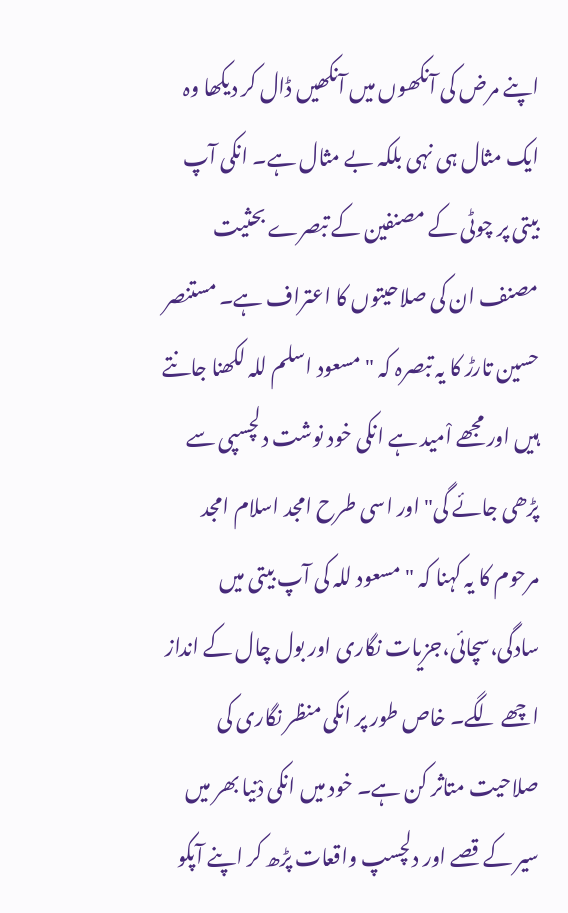اپنے مرض کی آنکھوں میں آنکھیں ڈال کر دیکھا وہ ایک مثال ہی نہی بلکہ بے مثال ہے۔ انکی آپ بیتی پر چوٹی کے مصنفین کے تبصرے بحثیت مصنف ان کی صلاحیتوں کا اعتراف ہے۔ مستنصر حسین تارڑ کا یہ تبصرہ کہ "مسعود اسلم للہ لکھنا جانتے ہیں اور مجھے اْمید ہے انکی خود نوشت دلچسپی سے پڑھی جائے گی" اور اسی طرح امجد اسلام امجد مرحوم کا یہ کہنا کہ "مسعود للہ کی آپ بیتی میں سادگی،سچائی،جزیات نگاری اور بول چال کے انداز اچھے لگے۔ خاص طور پر انکی منظر نگاری کی صلاحیت متاثر کن ہے۔ خود میں انکی دْنیا بھر میں سیر کے قصے اور دلچسپ واقعات پڑھ کر اپنے آپکو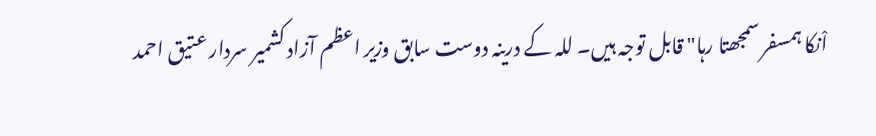اْنکا ہمسفر سمجھتا رہا" قابل توجہ ہیں۔ للہ کے درینہ دوست سابق وزیر اعظم آزاد کشمیر سردار عتیق احمد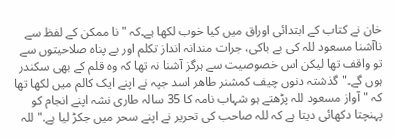خان نے کتاب کے ابتدائی اوراق میں کیا خوب لکھا ہے۔کہ "نا ممکن کے لفظ سے ناآشنا مسعود للہ کی بے باکی، جرات مندانہ انداز تکلم اور بے پناہ صلاحیتوں سے تو واقف تھا لیکن اس خصوصیت سے ہرگز آشنا نہ تھا کہ وہ قلم کے بھی سکندر ہوں گے۔"گذشتہ دنوں چیف کمشنر طاھر اسد جپہ نے اپنے ایک کالم میں لکھا تھا کہ "آواز مسعود للہ پڑھتے ہو شہاب نامہ کا 35 سالہ طاری نشہ اپنے انجام کو پہنچتا دکھائی دیتا ہے کہ للہ صاحب کی تحریر نے اپنے سحر میں جکڑ لیا ہے." للہ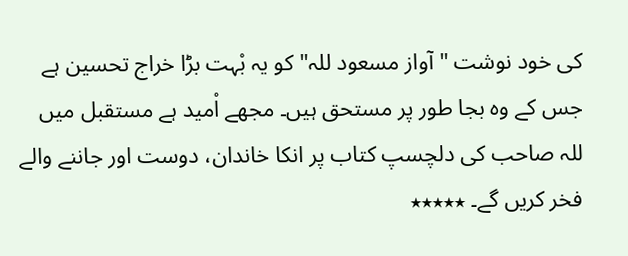کی خود نوشت "آواز مسعود للہ" کو یہ بْہت بڑا خراج تحسین ہے جس کے وہ بجا طور پر مستحق ہیں۔ مجھے اْمید ہے مستقبل میں للہ صاحب کی دلچسپ کتاب پر انکا خاندان، دوست اور جاننے والے فخر کریں گے۔ ٭٭٭٭٭